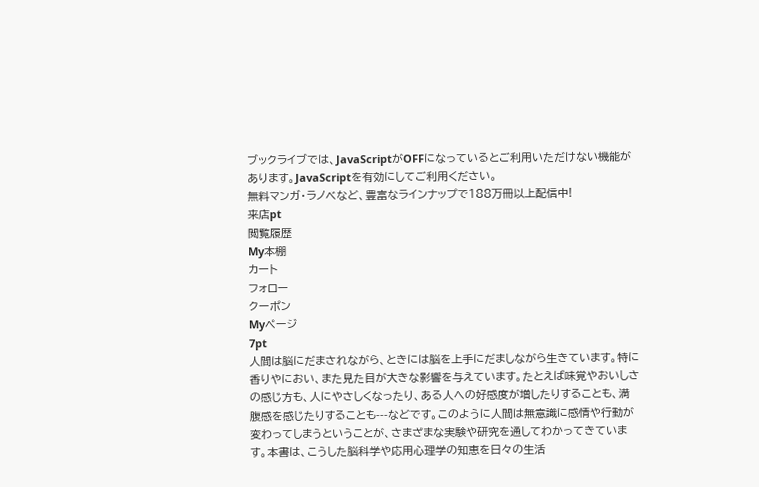ブックライブでは、JavaScriptがOFFになっているとご利用いただけない機能があります。JavaScriptを有効にしてご利用ください。
無料マンガ・ラノベなど、豊富なラインナップで188万冊以上配信中!
来店pt
閲覧履歴
My本棚
カート
フォロー
クーポン
Myページ
7pt
人間は脳にだまされながら、ときには脳を上手にだましながら生きています。特に香りやにおい、また見た目が大きな影響を与えています。たとえば味覚やおいしさの感じ方も、人にやさしくなったり、ある人への好感度が増したりすることも、満腹感を感じたりすることも---などです。このように人間は無意識に感情や行動が変わってしまうということが、さまざまな実験や研究を通してわかってきています。本書は、こうした脳科学や応用心理学の知恵を日々の生活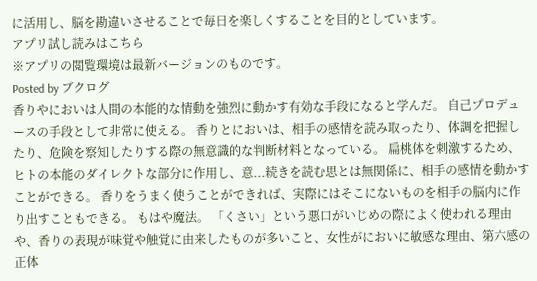に活用し、脳を勘違いさせることで毎日を楽しくすることを目的としています。
アプリ試し読みはこちら
※アプリの閲覧環境は最新バージョンのものです。
Posted by ブクログ
香りやにおいは人間の本能的な情動を強烈に動かす有効な手段になると学んだ。 自己プロデュースの手段として非常に使える。 香りとにおいは、相手の感情を読み取ったり、体調を把握したり、危険を察知したりする際の無意識的な判断材料となっている。 扁桃体を刺激するため、ヒトの本能のダイレクトな部分に作用し、意...続きを読む思とは無関係に、相手の感情を動かすことができる。 香りをうまく使うことができれば、実際にはそこにないものを相手の脳内に作り出すこともできる。 もはや魔法。 「くさい」という悪口がいじめの際によく使われる理由や、香りの表現が味覚や触覚に由来したものが多いこと、女性がにおいに敏感な理由、第六感の正体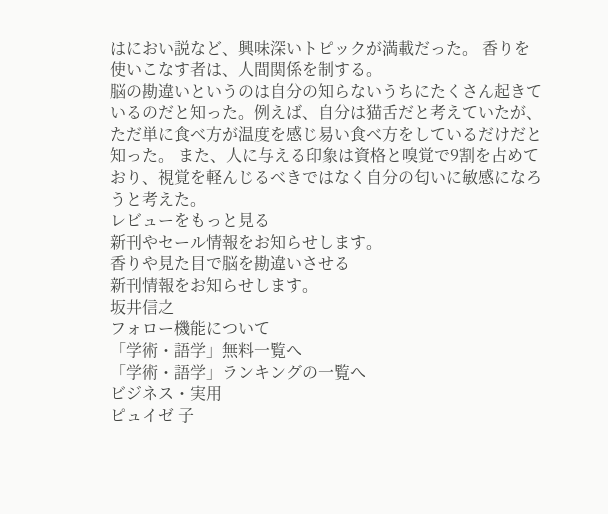はにおい説など、興味深いトピックが満載だった。 香りを使いこなす者は、人間関係を制する。
脳の勘違いというのは自分の知らないうちにたくさん起きているのだと知った。例えば、自分は猫舌だと考えていたが、ただ単に食べ方が温度を感じ易い食べ方をしているだけだと知った。 また、人に与える印象は資格と嗅覚で9割を占めており、視覚を軽んじるべきではなく自分の匂いに敏感になろうと考えた。
レビューをもっと見る
新刊やセール情報をお知らせします。
香りや見た目で脳を勘違いさせる
新刊情報をお知らせします。
坂井信之
フォロー機能について
「学術・語学」無料一覧へ
「学術・語学」ランキングの一覧へ
ビジネス・実用
ピュイゼ 子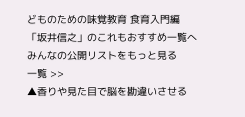どものための味覚教育 食育入門編
「坂井信之」のこれもおすすめ一覧へ
みんなの公開リストをもっと見る
一覧 >>
▲香りや見た目で脳を勘違いさせる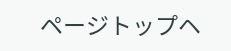ページトップヘ